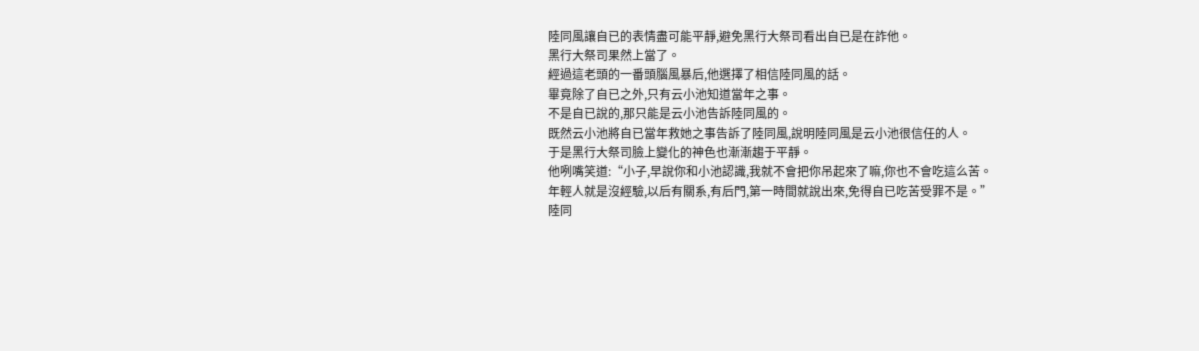陸同風讓自已的表情盡可能平靜,避免黑行大祭司看出自已是在詐他。
黑行大祭司果然上當了。
經過這老頭的一番頭腦風暴后,他選擇了相信陸同風的話。
畢竟除了自已之外,只有云小池知道當年之事。
不是自已說的,那只能是云小池告訴陸同風的。
既然云小池將自已當年救她之事告訴了陸同風,說明陸同風是云小池很信任的人。
于是黑行大祭司臉上變化的神色也漸漸趨于平靜。
他咧嘴笑道:“小子,早說你和小池認識,我就不會把你吊起來了嘛,你也不會吃這么苦。
年輕人就是沒經驗,以后有關系,有后門,第一時間就說出來,免得自已吃苦受罪不是。”
陸同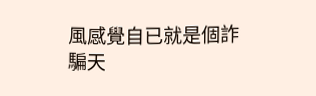風感覺自已就是個詐騙天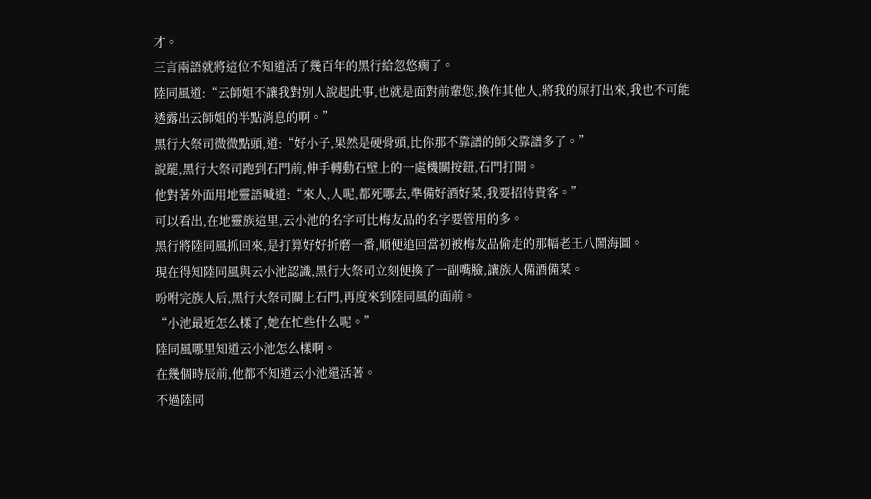才。
三言兩語就將這位不知道活了幾百年的黑行給忽悠瘸了。
陸同風道:“云師姐不讓我對別人說起此事,也就是面對前輩您,換作其他人,將我的屎打出來,我也不可能透露出云師姐的半點消息的啊。”
黑行大祭司微微點頭,道:“好小子,果然是硬骨頭,比你那不靠譜的師父靠譜多了。”
說罷,黑行大祭司跑到石門前,伸手轉動石壁上的一處機關按鈕,石門打開。
他對著外面用地靈語喊道:“來人,人呢,都死哪去,準備好酒好菜,我要招待貴客。”
可以看出,在地靈族這里,云小池的名字可比梅友品的名字要管用的多。
黑行將陸同風抓回來,是打算好好折磨一番,順便追回當初被梅友品偷走的那幅老王八鬧海圖。
現在得知陸同風與云小池認識,黑行大祭司立刻便換了一副嘴臉,讓族人備酒備菜。
吩咐完族人后,黑行大祭司關上石門,再度來到陸同風的面前。
“小池最近怎么樣了,她在忙些什么呢。”
陸同風哪里知道云小池怎么樣啊。
在幾個時辰前,他都不知道云小池還活著。
不過陸同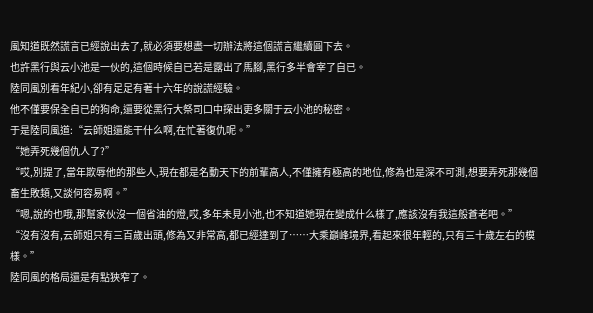風知道既然謊言已經說出去了,就必須要想盡一切辦法將這個謊言繼續圓下去。
也許黑行與云小池是一伙的,這個時候自已若是露出了馬腳,黑行多半會宰了自已。
陸同風別看年紀小,卻有足足有著十六年的說謊經驗。
他不僅要保全自已的狗命,還要從黑行大祭司口中探出更多關于云小池的秘密。
于是陸同風道:“云師姐還能干什么啊,在忙著復仇呢。”
“她弄死幾個仇人了?”
“哎,別提了,當年欺辱他的那些人,現在都是名動天下的前輩高人,不僅擁有極高的地位,修為也是深不可測,想要弄死那幾個畜生敗類,又談何容易啊。”
“嗯,說的也哦,那幫家伙沒一個省油的燈,哎,多年未見小池,也不知道她現在變成什么樣了,應該沒有我這般蒼老吧。”
“沒有沒有,云師姐只有三百歲出頭,修為又非常高,都已經達到了……大乘巔峰境界,看起來很年輕的,只有三十歲左右的模樣。”
陸同風的格局還是有點狹窄了。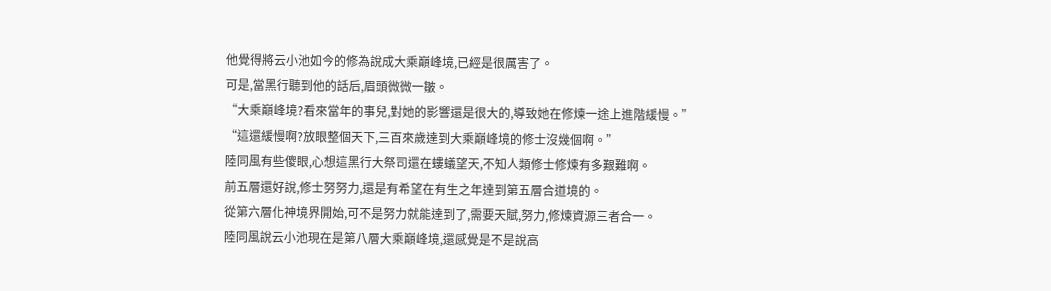他覺得將云小池如今的修為說成大乘巔峰境,已經是很厲害了。
可是,當黑行聽到他的話后,眉頭微微一皺。
“大乘巔峰境?看來當年的事兒,對她的影響還是很大的,導致她在修煉一途上進階緩慢。”
“這還緩慢啊?放眼整個天下,三百來歲達到大乘巔峰境的修士沒幾個啊。”
陸同風有些傻眼,心想這黑行大祭司還在螻蟻望天,不知人類修士修煉有多艱難啊。
前五層還好說,修士努努力,還是有希望在有生之年達到第五層合道境的。
從第六層化神境界開始,可不是努力就能達到了,需要天賦,努力,修煉資源三者合一。
陸同風說云小池現在是第八層大乘巔峰境,還感覺是不是說高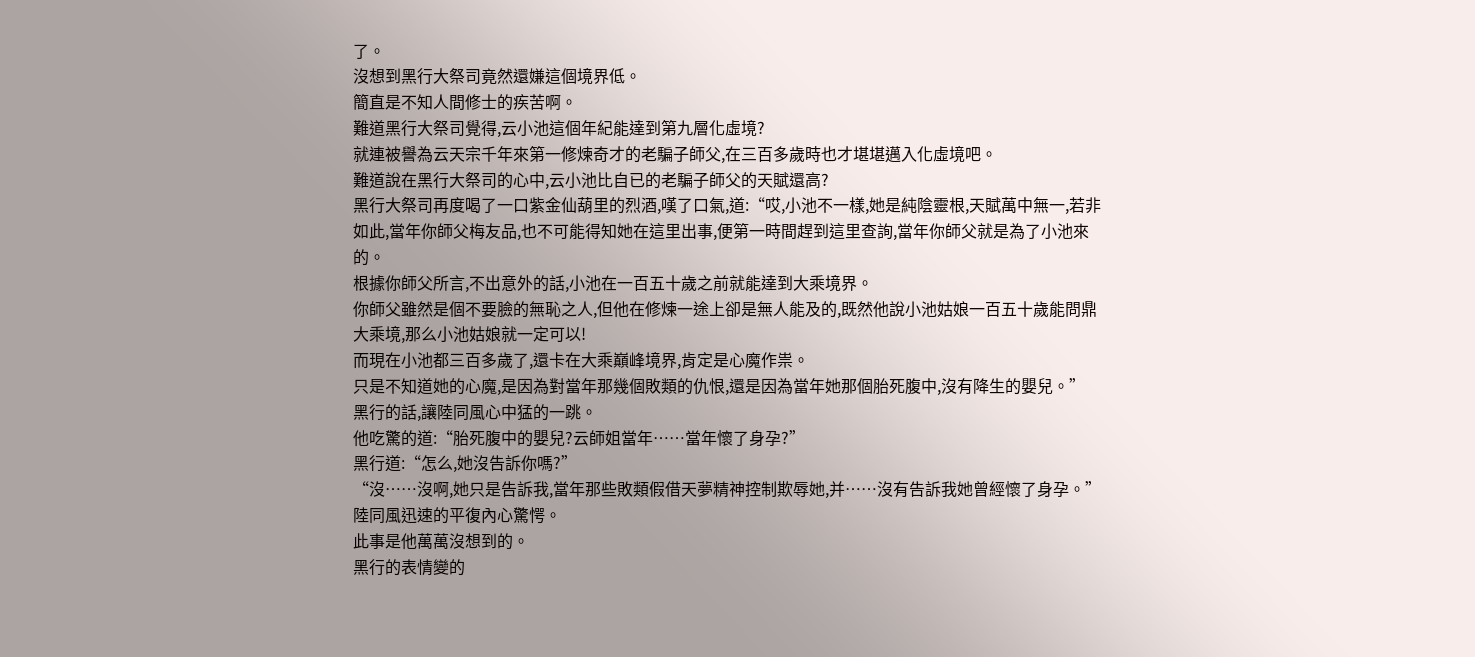了。
沒想到黑行大祭司竟然還嫌這個境界低。
簡直是不知人間修士的疾苦啊。
難道黑行大祭司覺得,云小池這個年紀能達到第九層化虛境?
就連被譽為云天宗千年來第一修煉奇才的老騙子師父,在三百多歲時也才堪堪邁入化虛境吧。
難道說在黑行大祭司的心中,云小池比自已的老騙子師父的天賦還高?
黑行大祭司再度喝了一口紫金仙葫里的烈酒,嘆了口氣,道:“哎,小池不一樣,她是純陰靈根,天賦萬中無一,若非如此,當年你師父梅友品,也不可能得知她在這里出事,便第一時間趕到這里查詢,當年你師父就是為了小池來的。
根據你師父所言,不出意外的話,小池在一百五十歲之前就能達到大乘境界。
你師父雖然是個不要臉的無恥之人,但他在修煉一途上卻是無人能及的,既然他說小池姑娘一百五十歲能問鼎大乘境,那么小池姑娘就一定可以!
而現在小池都三百多歲了,還卡在大乘巔峰境界,肯定是心魔作祟。
只是不知道她的心魔,是因為對當年那幾個敗類的仇恨,還是因為當年她那個胎死腹中,沒有降生的嬰兒。”
黑行的話,讓陸同風心中猛的一跳。
他吃驚的道:“胎死腹中的嬰兒?云師姐當年……當年懷了身孕?”
黑行道:“怎么,她沒告訴你嗎?”
“沒……沒啊,她只是告訴我,當年那些敗類假借天夢精神控制欺辱她,并……沒有告訴我她曾經懷了身孕。”
陸同風迅速的平復內心驚愕。
此事是他萬萬沒想到的。
黑行的表情變的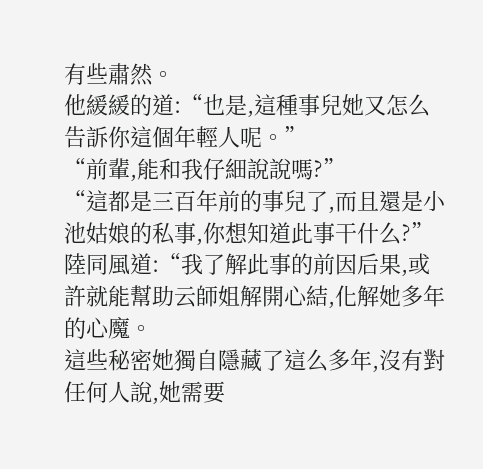有些肅然。
他緩緩的道:“也是,這種事兒她又怎么告訴你這個年輕人呢。”
“前輩,能和我仔細說說嗎?”
“這都是三百年前的事兒了,而且還是小池姑娘的私事,你想知道此事干什么?”
陸同風道:“我了解此事的前因后果,或許就能幫助云師姐解開心結,化解她多年的心魔。
這些秘密她獨自隱藏了這么多年,沒有對任何人說,她需要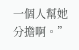一個人幫她分擔啊。”